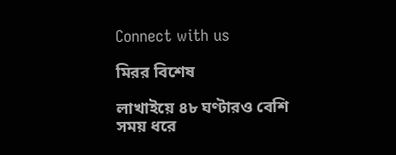Connect with us

মিরর বিশেষ

লাখাইয়ে ৪৮ ঘণ্টারও বেশি সময় ধরে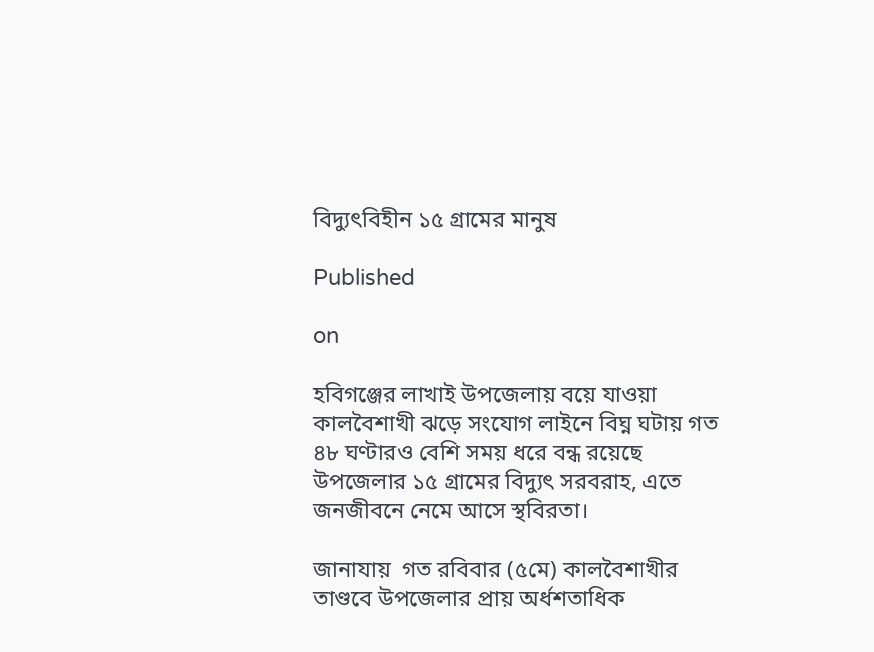বিদ্যুৎবিহীন ১৫ গ্রামের মানুষ

Published

on

হবিগঞ্জের লাখাই উপজেলায় বয়ে যাওয়া কালবৈশাখী ঝড়ে সংযোগ লাইনে বিঘ্ন ঘটায় গত ৪৮ ঘণ্টারও বেশি সময় ধরে বন্ধ রয়েছে উপজেলার ১৫ গ্রামের বিদ্যুৎ সরবরাহ, এতে জনজীবনে নেমে আসে স্থবিরতা।

জানাযায়  গত রবিবার (৫মে) কালবৈশাখীর তাণ্ডবে উপজেলার প্রায় অর্ধশতাধিক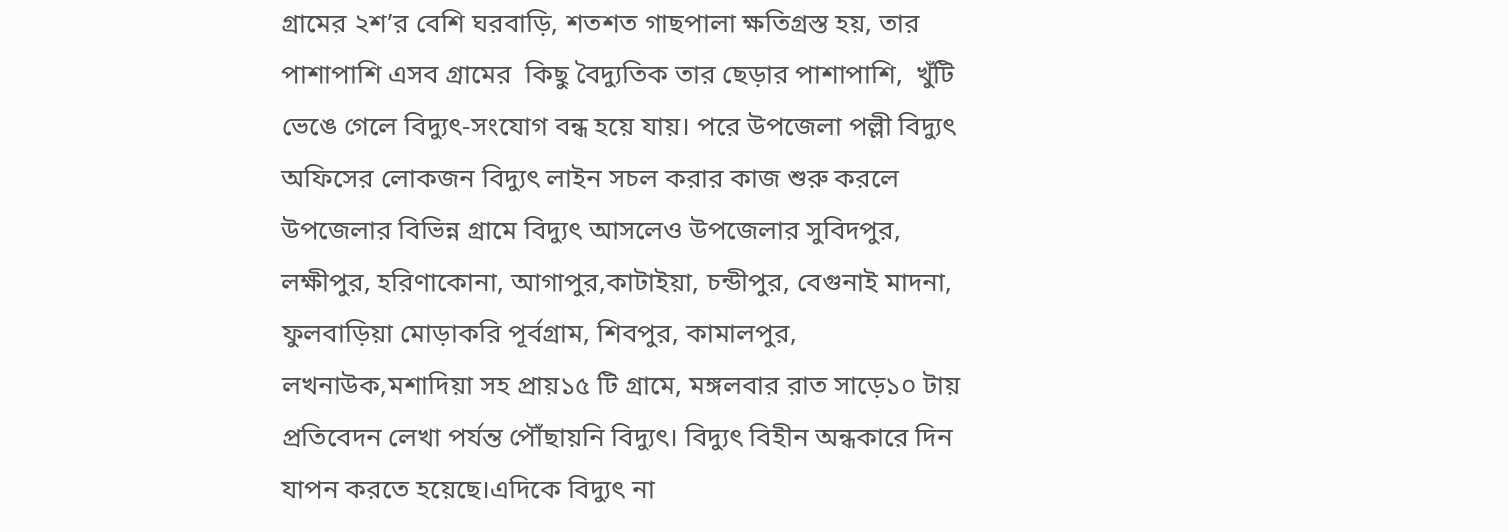গ্রামের ২শ’র বেশি ঘরবাড়ি, শতশত গাছপালা ক্ষতিগ্রস্ত হয়, তার  পাশাপাশি এসব গ্রামের  কিছু বৈদ্যুতিক তার ছেড়ার পাশাপাশি,  খুঁটি ভেঙে গেলে বিদ্যুৎ-সংযোগ বন্ধ হয়ে যায়। পরে উপজেলা পল্লী বিদ্যুৎ অফিসের লোকজন বিদ্যুৎ লাইন সচল করার কাজ শুরু করলে উপজেলার বিভিন্ন গ্রামে বিদ্যুৎ আসলেও উপজেলার সুবিদপুর, লক্ষীপুর, হরিণাকোনা, আগাপুর,কাটাইয়া, চন্ডীপুর, বেগুনাই মাদনা, ফুলবাড়িয়া মোড়াকরি পূর্বগ্রাম, শিবপুর, কামালপুর, লখনাউক,মশাদিয়া সহ প্রায়১৫ টি গ্রামে, মঙ্গলবার রাত সাড়ে১০ টায় প্রতিবেদন লেখা পর্যন্ত পৌঁছায়নি বিদ্যুৎ। বিদ্যুৎ বিহীন অন্ধকারে দিন যাপন করতে হয়েছে।এদিকে বিদ্যুৎ না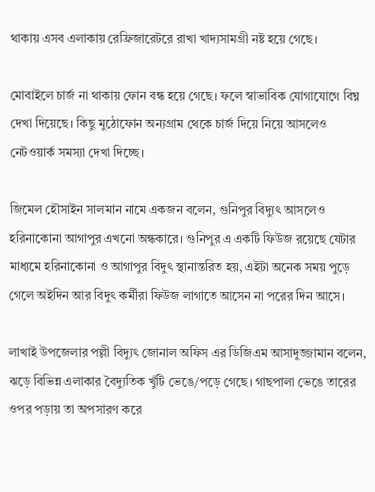থাকায় এসব এলাকায় রেফ্রিজারেটরে রাখা খাদ্যসামগ্রী নষ্ট হয়ে গেছে।

মোবাইলে চার্জ না থাকায় ফোন বন্ধ হয়ে গেছে। ফলে স্বাভাবিক যোগাযোগে বিঘ্ন দেখা দিয়েছে। কিছু মুঠোফোন অন্যগ্রাম থেকে চার্জ দিয়ে নিয়ে আসলেও নেটওয়ার্ক সমস্যা দেখা দিচ্ছে।

জিমেল হৌসাইন সালমান নামে একজন বলেন, গুনিপুর বিদ্যুৎ আসলেও হরিনাকোনা আগাপুর এখনো অন্ধকারে। গুনিপুর এ একটি ফিউজ রয়েছে যেটার মাধ্যমে হরিনাকোনা ও আগাপুর বিদুৎ স্থানান্তরিত হয়, এইটা অনেক সময় পুড়ে গেলে অইদিন আর বিদুৎ কর্মীরা ফিউজ লাগাতে আসেন না পরের দিন আসে।

লাখাই উপজেলার পল্লী বিদ্যুৎ জোনাল অফিস এর ডিজিএম আসাদুজ্জামান বলেন, ঝড়ে বিভিন্ন এলাকার বৈদ্যুতিক খুঁটি ভেঙে/পড়ে গেছে। গাছপালা ভেঙে তারের ওপর পড়ায় তা অপসারণ করে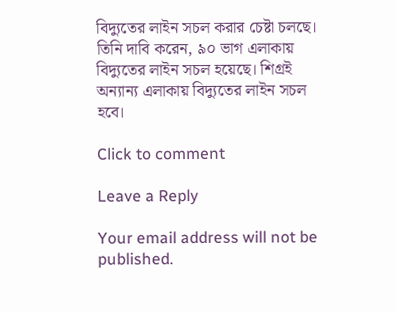বিদ্যুতের লাইন সচল করার চেষ্টা চলছে। তিনি দাবি করেন, ৯০ ভাগ এলাকায় বিদ্যুতের লাইন সচল হয়েছে। শিগ্রই অন্যান্য এলাকায় বিদ্যুতের লাইন সচল হবে।

Click to comment

Leave a Reply

Your email address will not be published.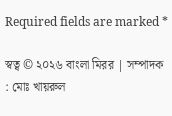Required fields are marked *

স্বত্ব © ২০২৬ বাংলা মিরর | সম্পাদক : মোঃ খায়রুল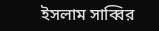ইসলাম সাব্বির